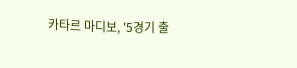카타르 마디보, '5경기 출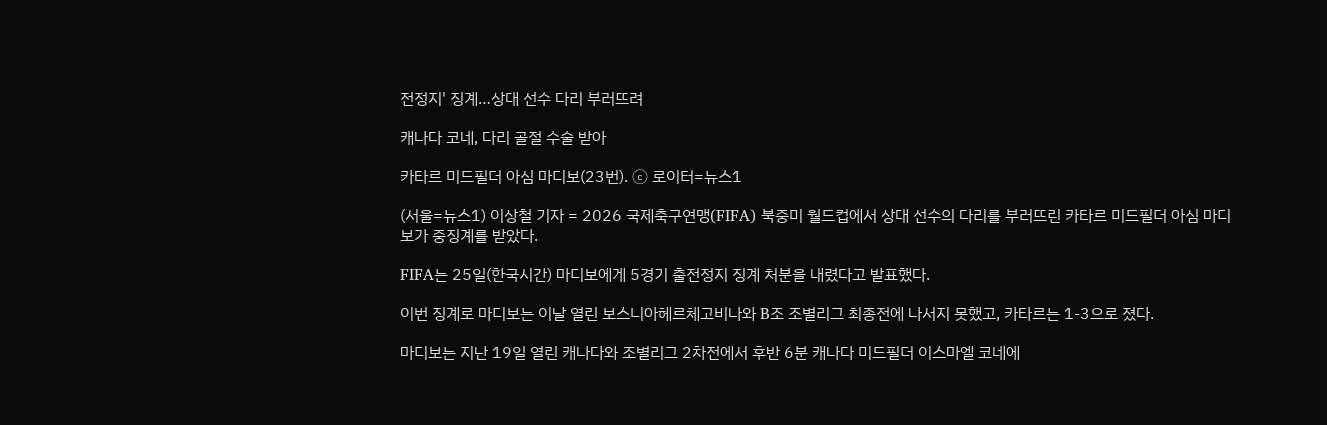전정지' 징계…상대 선수 다리 부러뜨려

캐나다 코네, 다리 골절 수술 받아

카타르 미드필더 아심 마디보(23번). ⓒ 로이터=뉴스1

(서울=뉴스1) 이상철 기자 = 2026 국제축구연맹(FIFA) 북중미 월드컵에서 상대 선수의 다리를 부러뜨린 카타르 미드필더 아심 마디보가 중징계를 받았다.

FIFA는 25일(한국시간) 마디보에게 5경기 출전정지 징계 처분을 내렸다고 발표했다.

이번 징계로 마디보는 이날 열린 보스니아헤르체고비나와 B조 조별리그 최종전에 나서지 못했고, 카타르는 1-3으로 졌다.

마디보는 지난 19일 열린 캐나다와 조별리그 2차전에서 후반 6분 캐나다 미드필더 이스마엘 코네에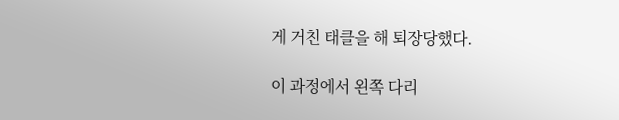게 거친 태클을 해 퇴장당했다.

이 과정에서 왼쪽 다리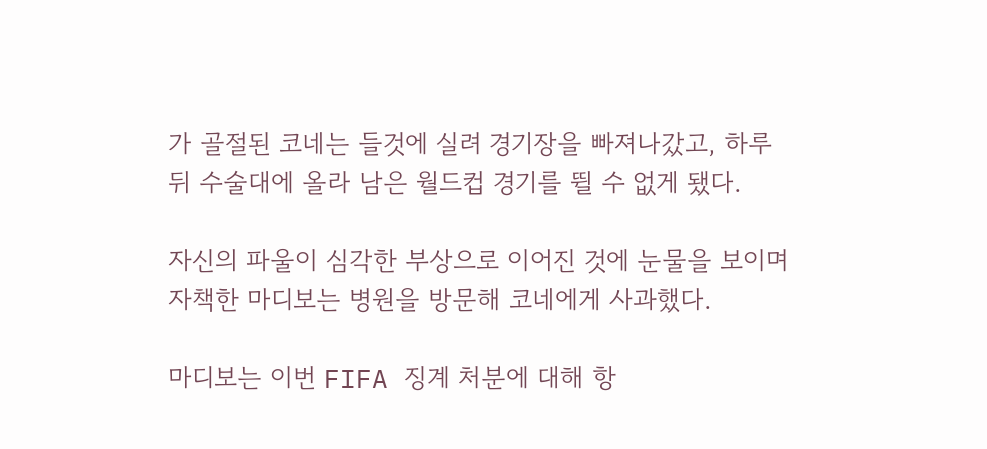가 골절된 코네는 들것에 실려 경기장을 빠져나갔고, 하루 뒤 수술대에 올라 남은 월드컵 경기를 뛸 수 없게 됐다.

자신의 파울이 심각한 부상으로 이어진 것에 눈물을 보이며 자책한 마디보는 병원을 방문해 코네에게 사과했다.

마디보는 이번 FIFA 징계 처분에 대해 항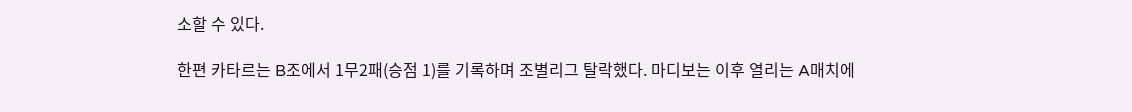소할 수 있다.

한편 카타르는 B조에서 1무2패(승점 1)를 기록하며 조별리그 탈락했다. 마디보는 이후 열리는 A매치에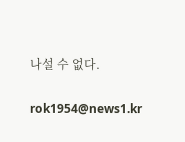나설 수 없다.

rok1954@news1.kr